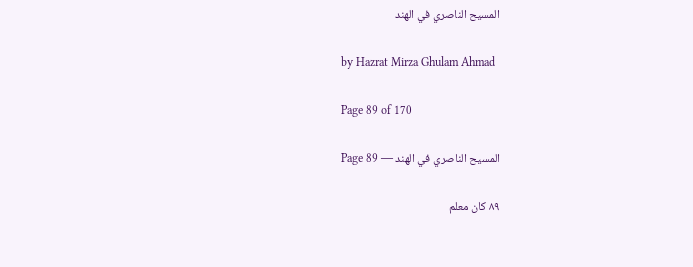المسيح الناصري في الهند

by Hazrat Mirza Ghulam Ahmad

Page 89 of 170

المسيح الناصري في الهند — Page 89

۸۹ كان معلم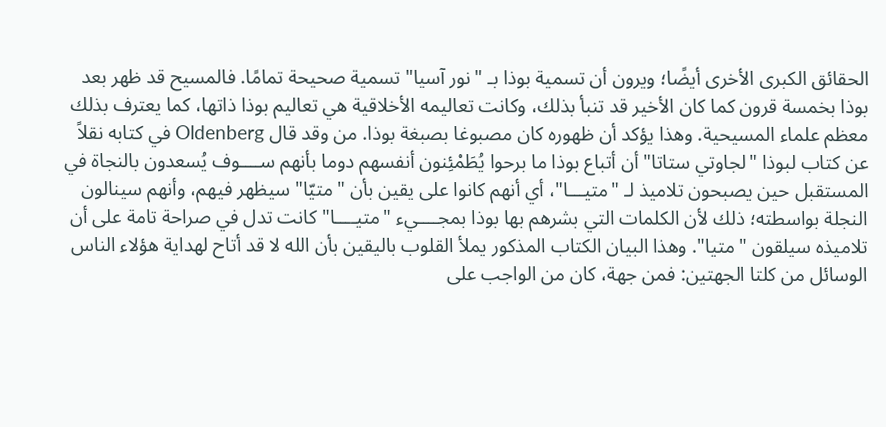الحقائق الكبرى الأخرى أيضًا؛ ويرون أن تسمية بوذا بـ "نور آسیا" تسمية صحيحة تمامًا. فالمسيح قد ظهر بعد بوذا بخمسة قرون كما كان الأخير قد تنبأ بذلك، وكانت تعاليمه الأخلاقية هي تعاليم بوذا ذاتها، كما يعترف بذلك معظم علماء المسيحية. وهذا يؤكد أن ظهوره كان مصبوغا بصبغة بوذا. من وقد قال Oldenberg في كتابه نقلاً عن كتاب لبوذا "لجاوتي ستاتا" أن أتباع بوذا ما برحوا يُطَمْئِنون أنفسهم دوما بأنهم ســــوف يُسعدون بالنجاة في المستقبل حين يصبحون تلاميذ لـ "متيـــا"، أي أنهم كانوا على يقين بأن "متيّا" سيظهر فيهم، وأنهم سينالون النجلة بواسطته؛ ذلك لأن الكلمات التي بشرهم بها بوذا بمجــــيء "متيــــا" كانت تدل في صراحة تامة على أن تلاميذه سيلقون "متيا". وهذا البيان الكتاب المذكور يملأ القلوب باليقين بأن الله لا قد أتاح لهداية هؤلاء الناس الوسائل من كلتا الجهتين: فمن جهة، كان من الواجب على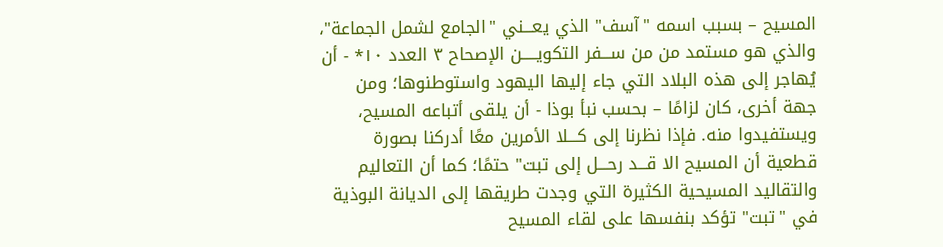المسيح – بسبب اسمه "آسف" الذي يعـــني "الجامع لشمل الجماعة"، والذي هو مستمد من من ســـفر التكويـــــن الإصحاح ٣ العدد ۱۰* - أن يُهاجر إلى هذه البلاد التي جاء إليها اليهود واستوطنوها؛ ومن جهة أخرى، كان لزامًا – بحسب نبأ بوذا - أن يلقى أتباعه المسيح، ويستفيدوا منه. فإذا نظرنا إلى كـــلا الأمرين معًا أدركنا بصورة قطعية أن المسيح الا قـــد رحـــل إلى تبت" حتمًا؛ كما أن التعاليم والتقاليد المسيحية الكثيرة التي وجدت طريقها إلى الديانة البوذية في "تبت" تؤكد بنفسها على لقاء المسيح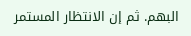البهم. ثم إن الانتظار المستمر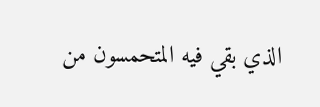الذي بقي فيه المتحمسون من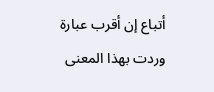أتباع إن أقرب عبارة وردت بهذا المعنى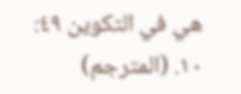هي في التكوين ٤٩: ١٠. (المترجم)